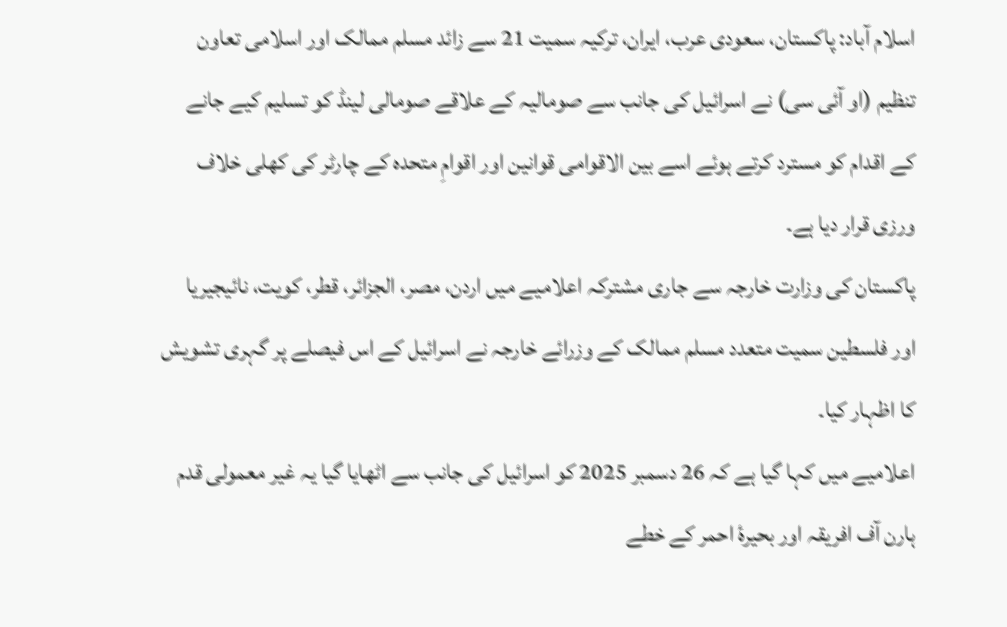اسلام آباد: پاکستان، سعودی عرب، ایران، ترکیہ سمیت 21 سے زائد مسلم ممالک اور اسلامی تعاون تنظیم (او آئی سی) نے اسرائیل کی جانب سے صومالیہ کے علاقے صومالی لینڈ کو تسلیم کیے جانے کے اقدام کو مسترد کرتے ہوئے اسے بین الاقوامی قوانین اور اقوامِ متحدہ کے چارٹر کی کھلی خلاف ورزی قرار دیا ہے۔
پاکستان کی وزارت خارجہ سے جاری مشترکہ اعلامیے میں اردن، مصر، الجزائر، قطر، کویت، نائیجیریا اور فلسطین سمیت متعدد مسلم ممالک کے وزرائے خارجہ نے اسرائیل کے اس فیصلے پر گہری تشویش کا اظہار کیا۔
اعلامیے میں کہا گیا ہے کہ 26 دسمبر 2025 کو اسرائیل کی جانب سے اٹھایا گیا یہ غیر معمولی قدم ہارن آف افریقہ اور بحیرۂ احمر کے خطے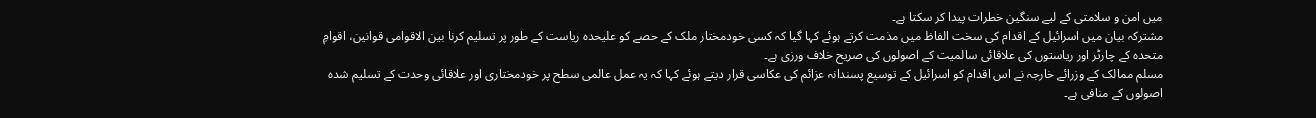میں امن و سلامتی کے لیے سنگین خطرات پیدا کر سکتا ہے۔
مشترکہ بیان میں اسرائیل کے اقدام کی سخت الفاظ میں مذمت کرتے ہوئے کہا گیا کہ کسی خودمختار ملک کے حصے کو علیحدہ ریاست کے طور پر تسلیم کرنا بین الاقوامی قوانین، اقوامِ متحدہ کے چارٹر اور ریاستوں کی علاقائی سالمیت کے اصولوں کی صریح خلاف ورزی ہے۔
مسلم ممالک کے وزرائے خارجہ نے اس اقدام کو اسرائیل کے توسیع پسندانہ عزائم کی عکاسی قرار دیتے ہوئے کہا کہ یہ عمل عالمی سطح پر خودمختاری اور علاقائی وحدت کے تسلیم شدہ اصولوں کے منافی ہے۔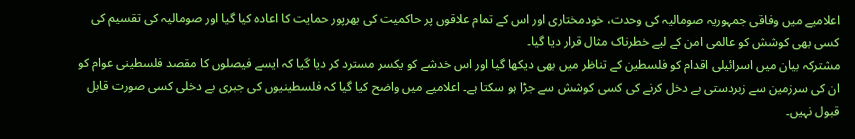اعلامیے میں وفاقی جمہوریہ صومالیہ کی وحدت، خودمختاری اور اس کے تمام علاقوں پر حاکمیت کی بھرپور حمایت کا اعادہ کیا گیا اور صومالیہ کی تقسیم کی کسی بھی کوشش کو عالمی امن کے لیے خطرناک مثال قرار دیا گیا۔
مشترکہ بیان میں اسرائیلی اقدام کو فلسطین کے تناظر میں بھی دیکھا گیا اور اس خدشے کو یکسر مسترد کر دیا گیا کہ ایسے فیصلوں کا مقصد فلسطینی عوام کو ان کی سرزمین سے زبردستی بے دخل کرنے کی کسی کوشش سے جڑا ہو سکتا ہے۔ اعلامیے میں واضح کیا گیا کہ فلسطینیوں کی جبری بے دخلی کسی صورت قابل قبول نہیں۔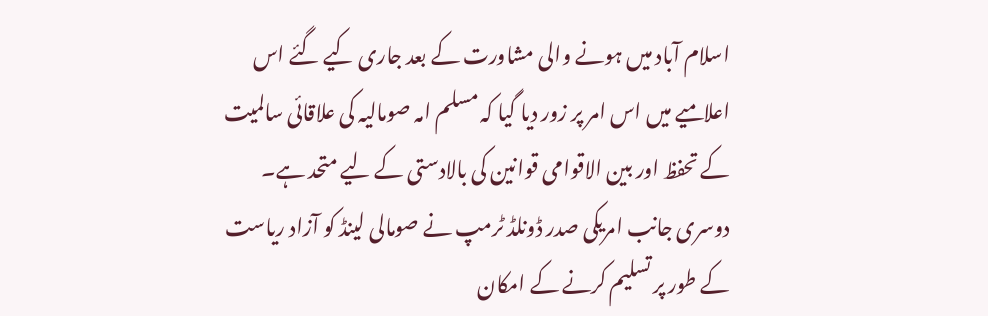اسلام آباد میں ہونے والی مشاورت کے بعد جاری کیے گئے اس اعلامیے میں اس امر پر زور دیا گیا کہ مسلم امہ صومالیہ کی علاقائی سالمیت کے تحفظ اور بین الاقوامی قوانین کی بالادستی کے لیے متحد ہے۔
دوسری جانب امریکی صدر ڈونلڈ ٹرمپ نے صومالی لینڈ کو آزاد ریاست کے طور پر تسلیم کرنے کے امکان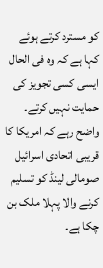کو مسترد کرتے ہوئے کہا ہے کہ وہ فی الحال ایسی کسی تجویز کی حمایت نہیں کرتے۔ واضح رہے کہ امریکا کا قریبی اتحادی اسرائیل صومالی لینڈ کو تسلیم کرنے والا پہلا ملک بن چکا ہے۔